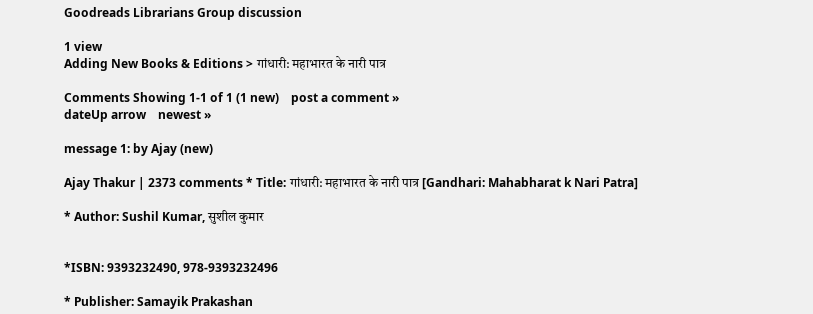Goodreads Librarians Group discussion

1 view
Adding New Books & Editions > गांधारी: महाभारत के नारी पात्र

Comments Showing 1-1 of 1 (1 new)    post a comment »
dateUp arrow    newest »

message 1: by Ajay (new)

Ajay Thakur | 2373 comments * Title: गांधारी: महाभारत के नारी पात्र [Gandhari: Mahabharat k Nari Patra]

* Author: Sushil Kumar, सुशील कुमार


*ISBN: 9393232490, 978-9393232496

* Publisher: Samayik Prakashan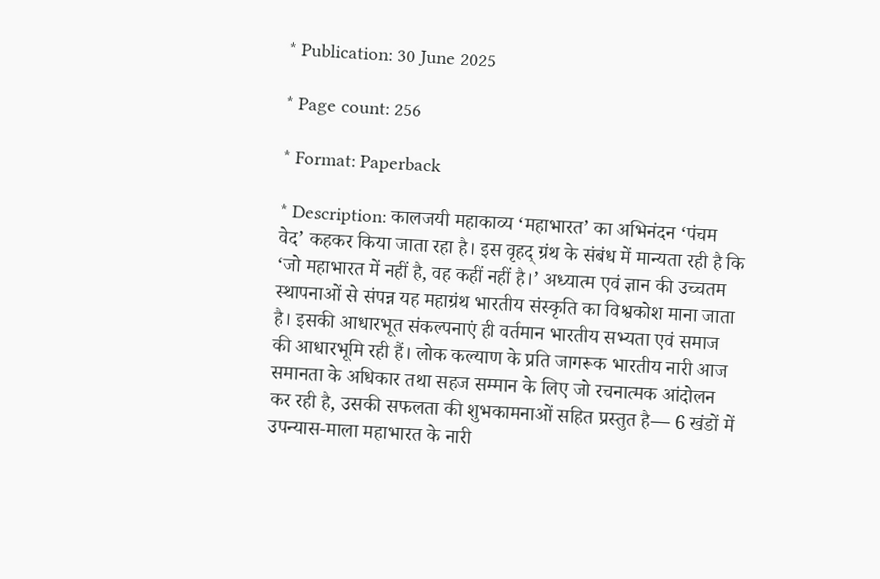* Publication: 30 June 2025

* Page count: 256

* Format: Paperback

* Description: कालजयी महाकाव्य ‘महाभारत’ का अभिनंदन ‘पंचम वेद’ कहकर किया जाता रहा है। इस वृहद् ग्रंथ के संबंध में मान्यता रही है कि ‘जो महाभारत में नहीं है, वह कहीं नहीं है।’ अध्यात्म एवं ज्ञान की उच्चतम स्थापनाओं से संपन्न यह महाग्रंथ भारतीय संस्कृति का विश्वकोश माना जाता है। इसकी आधारभूत संकल्पनाएं ही वर्तमान भारतीय सभ्यता एवं समाज की आधारभूमि रही हैं। लोक कल्याण के प्रति जागरूक भारतीय नारी आज समानता के अधिकार तथा सहज सम्मान के लिए जो रचनात्मक आंदोलन कर रही है, उसकी सफलता की शुभकामनाओं सहित प्रस्तुत है— 6 खंडों में उपन्यास-माला महाभारत के नारी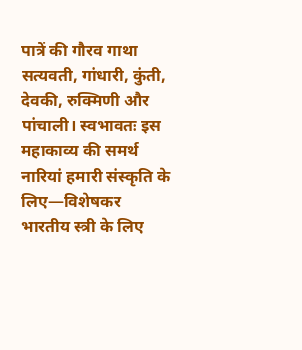पात्रें की गौरव गाथा सत्यवती, गांधारी, कुंती, देवकी, रुक्मिणी और पांचाली। स्वभावतः इस महाकाव्य की समर्थ नारियां हमारी संस्कृति के लिए—विशेषकर भारतीय स्त्री के लिए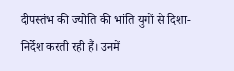दीपस्तंभ की ज्योति की भांति युगों से दिशा-निर्देश करती रही हैं। उनमें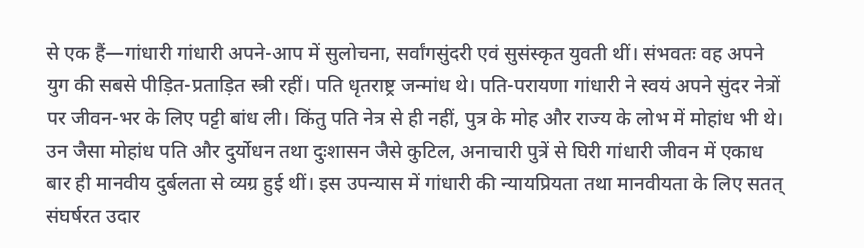से एक हैं—गांधारी गांधारी अपने-आप में सुलोचना, सर्वांगसुंदरी एवं सुसंस्कृत युवती थीं। संभवतः वह अपने युग की सबसे पीड़ित-प्रताड़ित स्त्री रहीं। पति धृतराष्ट्र जन्मांध थे। पति-परायणा गांधारी ने स्वयं अपने सुंदर नेत्रों पर जीवन-भर के लिए पट्टी बांध ली। किंतु पति नेत्र से ही नहीं, पुत्र के मोह और राज्य के लोभ में मोहांध भी थे। उन जैसा मोहांध पति और दुर्योधन तथा दुःशासन जैसे कुटिल, अनाचारी पुत्रें से घिरी गांधारी जीवन में एकाध बार ही मानवीय दुर्बलता से व्यग्र हुई थीं। इस उपन्यास में गांधारी की न्यायप्रियता तथा मानवीयता के लिए सतत् संघर्षरत उदार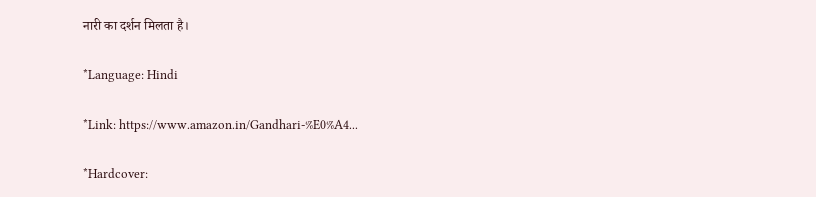नारी का दर्शन मिलता है।

*Language: Hindi

*Link: https://www.amazon.in/Gandhari-%E0%A4...

*Hardcover: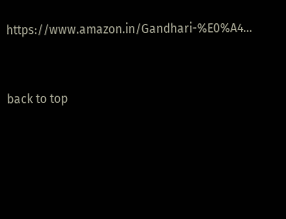https://www.amazon.in/Gandhari-%E0%A4...


back to top